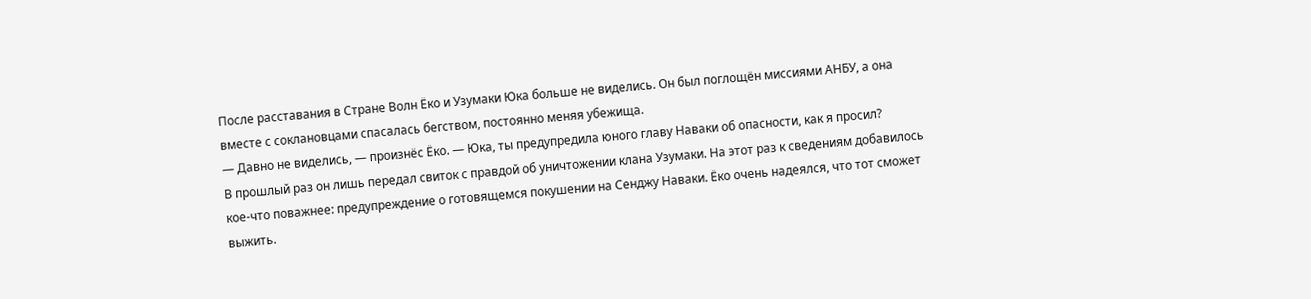После расставания в Стране Волн Ёко и Узумаки Юка больше не виделись. Он был поглощён миссиями АНБУ, а она вместе с соклановцами спасалась бегством, постоянно меняя убежища.
— Давно не виделись, — произнёс Ёко. — Юка, ты предупредила юного главу Наваки об опасности, как я просил?
В прошлый раз он лишь передал свиток с правдой об уничтожении клана Узумаки. На этот раз к сведениям добавилось кое-что поважнее: предупреждение о готовящемся покушении на Сенджу Наваки. Ёко очень надеялся, что тот сможет выжить.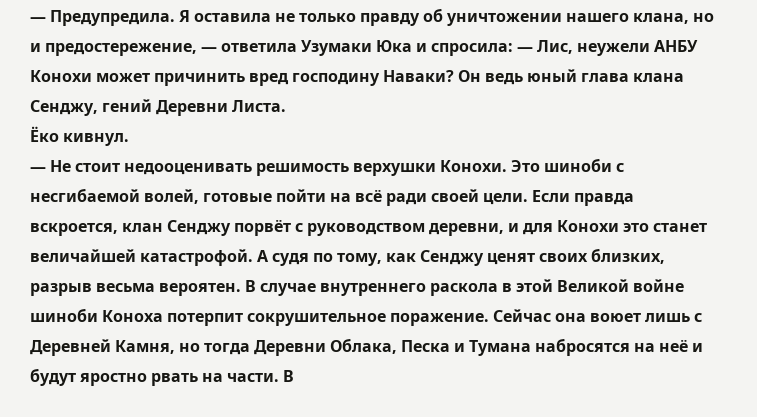— Предупредила. Я оставила не только правду об уничтожении нашего клана, но и предостережение, — ответила Узумаки Юка и спросила: — Лис, неужели АНБУ Конохи может причинить вред господину Наваки? Он ведь юный глава клана Сенджу, гений Деревни Листа.
Ёко кивнул.
— Не стоит недооценивать решимость верхушки Конохи. Это шиноби с несгибаемой волей, готовые пойти на всё ради своей цели. Если правда вскроется, клан Сенджу порвёт с руководством деревни, и для Конохи это станет величайшей катастрофой. А судя по тому, как Сенджу ценят своих близких, разрыв весьма вероятен. В случае внутреннего раскола в этой Великой войне шиноби Коноха потерпит сокрушительное поражение. Сейчас она воюет лишь с Деревней Камня, но тогда Деревни Облака, Песка и Тумана набросятся на неё и будут яростно рвать на части. В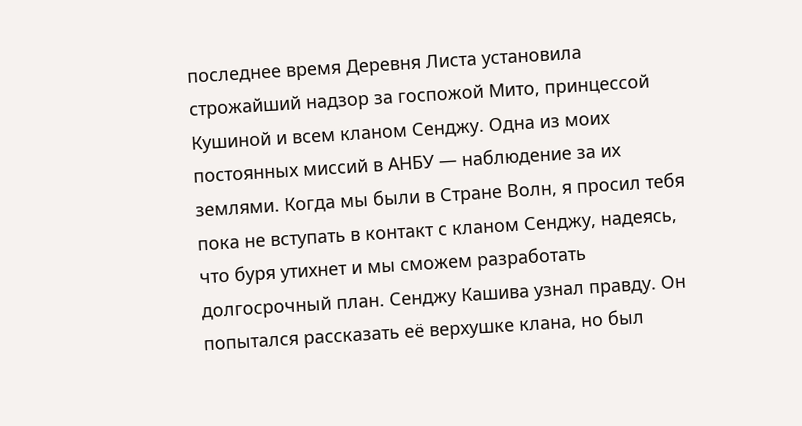последнее время Деревня Листа установила строжайший надзор за госпожой Мито, принцессой Кушиной и всем кланом Сенджу. Одна из моих постоянных миссий в АНБУ — наблюдение за их землями. Когда мы были в Стране Волн, я просил тебя пока не вступать в контакт с кланом Сенджу, надеясь, что буря утихнет и мы сможем разработать долгосрочный план. Сенджу Кашива узнал правду. Он попытался рассказать её верхушке клана, но был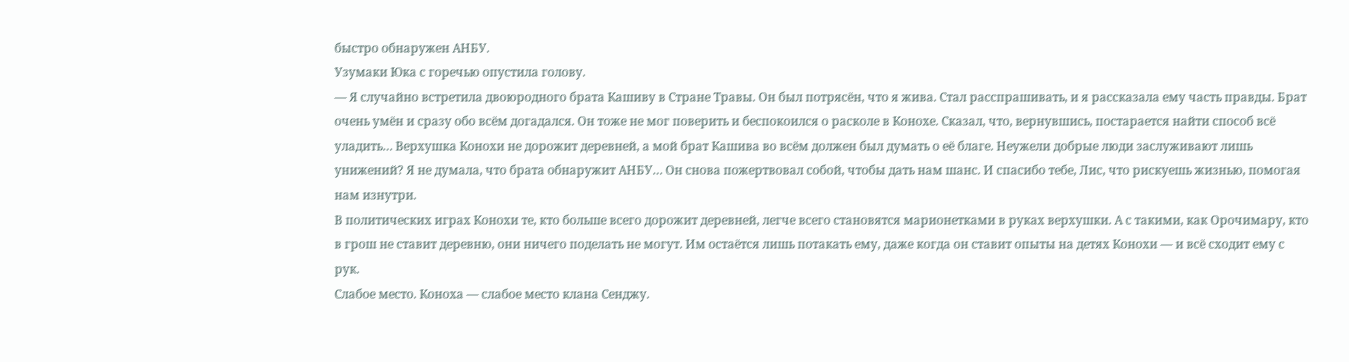быстро обнаружен АНБУ.
Узумаки Юка с горечью опустила голову.
— Я случайно встретила двоюродного брата Кашиву в Стране Травы. Он был потрясён, что я жива. Стал расспрашивать, и я рассказала ему часть правды. Брат очень умён и сразу обо всём догадался. Он тоже не мог поверить и беспокоился о расколе в Конохе. Сказал, что, вернувшись, постарается найти способ всё уладить… Верхушка Конохи не дорожит деревней, а мой брат Кашива во всём должен был думать о её благе. Неужели добрые люди заслуживают лишь унижений? Я не думала, что брата обнаружит АНБУ… Он снова пожертвовал собой, чтобы дать нам шанс. И спасибо тебе, Лис, что рискуешь жизнью, помогая нам изнутри.
В политических играх Конохи те, кто больше всего дорожит деревней, легче всего становятся марионетками в руках верхушки. А с такими, как Орочимару, кто в грош не ставит деревню, они ничего поделать не могут. Им остаётся лишь потакать ему, даже когда он ставит опыты на детях Конохи — и всё сходит ему с рук.
Слабое место. Коноха — слабое место клана Сенджу.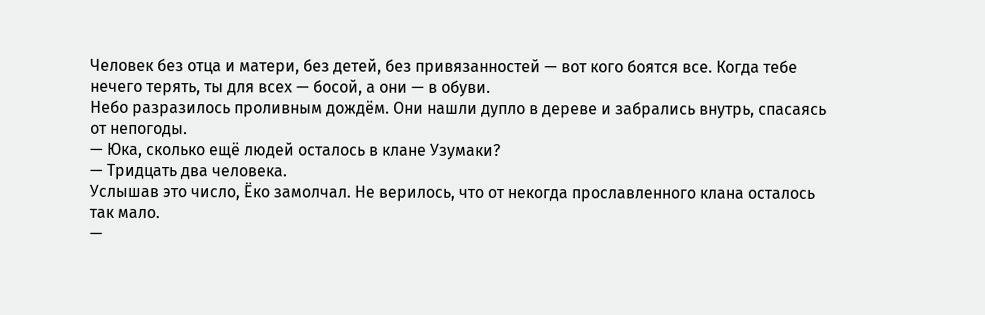Человек без отца и матери, без детей, без привязанностей — вот кого боятся все. Когда тебе нечего терять, ты для всех — босой, а они — в обуви.
Небо разразилось проливным дождём. Они нашли дупло в дереве и забрались внутрь, спасаясь от непогоды.
— Юка, сколько ещё людей осталось в клане Узумаки?
— Тридцать два человека.
Услышав это число, Ёко замолчал. Не верилось, что от некогда прославленного клана осталось так мало.
—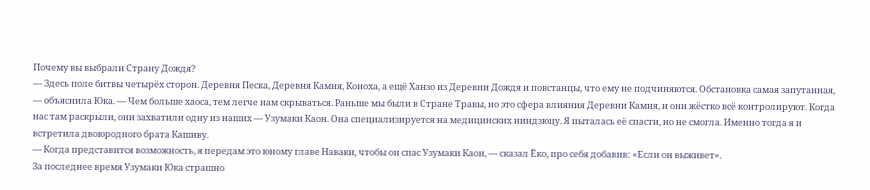Почему вы выбрали Страну Дождя?
— Здесь поле битвы четырёх сторон. Деревня Песка, Деревня Камня, Коноха, а ещё Ханзо из Деревни Дождя и повстанцы, что ему не подчиняются. Обстановка самая запутанная, — объяснила Юка. — Чем больше хаоса, тем легче нам скрываться. Раньше мы были в Стране Травы, но это сфера влияния Деревни Камня, и они жёстко всё контролируют. Когда нас там раскрыли, они захватили одну из наших — Узумаки Каон. Она специализируется на медицинских ниндзюцу. Я пыталась её спасти, но не смогла. Именно тогда я и встретила двоюродного брата Кашиву.
— Когда представится возможность, я передам это юному главе Наваки, чтобы он спас Узумаки Каон, — сказал Ёко, про себя добавив: «Если он выживет».
За последнее время Узумаки Юка страшно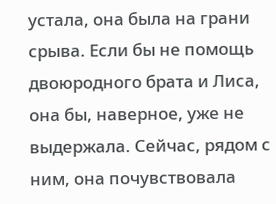устала, она была на грани срыва. Если бы не помощь двоюродного брата и Лиса, она бы, наверное, уже не выдержала. Сейчас, рядом с ним, она почувствовала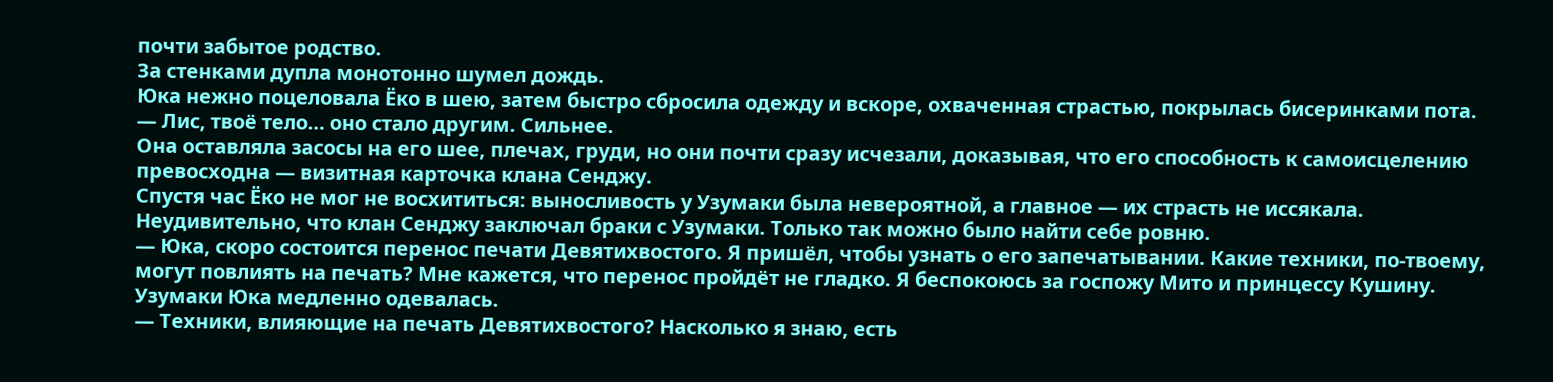почти забытое родство.
За стенками дупла монотонно шумел дождь.
Юка нежно поцеловала Ёко в шею, затем быстро сбросила одежду и вскоре, охваченная страстью, покрылась бисеринками пота.
— Лис, твоё тело… оно стало другим. Сильнее.
Она оставляла засосы на его шее, плечах, груди, но они почти сразу исчезали, доказывая, что его способность к самоисцелению превосходна — визитная карточка клана Сенджу.
Спустя час Ёко не мог не восхититься: выносливость у Узумаки была невероятной, а главное — их страсть не иссякала. Неудивительно, что клан Сенджу заключал браки с Узумаки. Только так можно было найти себе ровню.
— Юка, скоро состоится перенос печати Девятихвостого. Я пришёл, чтобы узнать о его запечатывании. Какие техники, по-твоему, могут повлиять на печать? Мне кажется, что перенос пройдёт не гладко. Я беспокоюсь за госпожу Мито и принцессу Кушину.
Узумаки Юка медленно одевалась.
— Техники, влияющие на печать Девятихвостого? Насколько я знаю, есть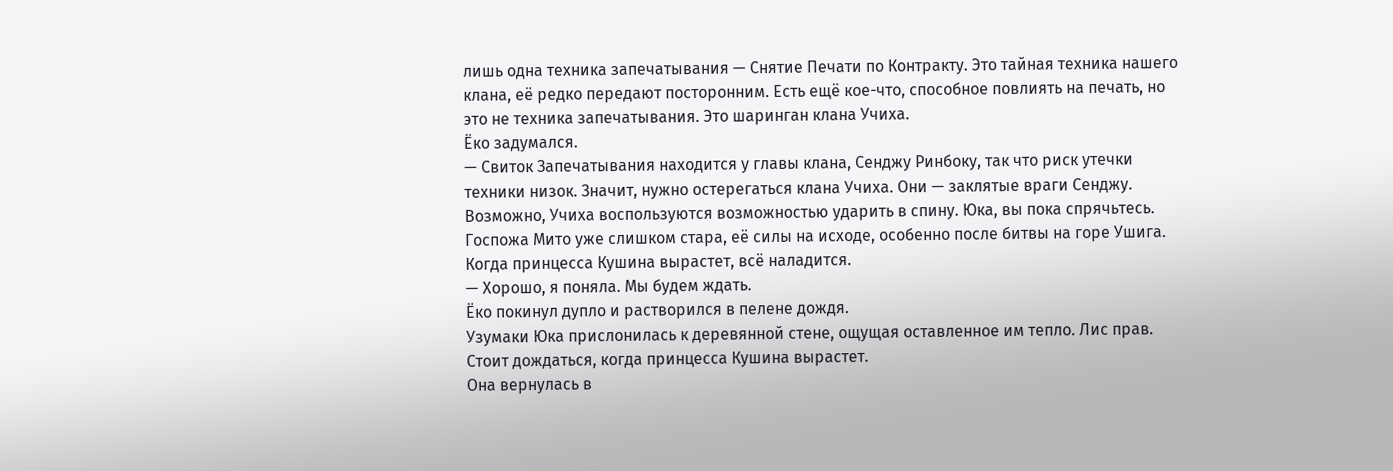лишь одна техника запечатывания — Снятие Печати по Контракту. Это тайная техника нашего клана, её редко передают посторонним. Есть ещё кое-что, способное повлиять на печать, но это не техника запечатывания. Это шаринган клана Учиха.
Ёко задумался.
— Свиток Запечатывания находится у главы клана, Сенджу Ринбоку, так что риск утечки техники низок. Значит, нужно остерегаться клана Учиха. Они — заклятые враги Сенджу. Возможно, Учиха воспользуются возможностью ударить в спину. Юка, вы пока спрячьтесь. Госпожа Мито уже слишком стара, её силы на исходе, особенно после битвы на горе Ушига. Когда принцесса Кушина вырастет, всё наладится.
— Хорошо, я поняла. Мы будем ждать.
Ёко покинул дупло и растворился в пелене дождя.
Узумаки Юка прислонилась к деревянной стене, ощущая оставленное им тепло. Лис прав. Стоит дождаться, когда принцесса Кушина вырастет.
Она вернулась в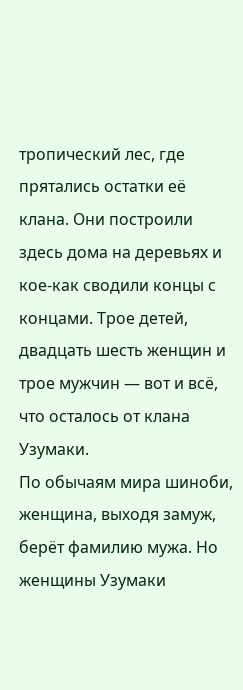тропический лес, где прятались остатки её клана. Они построили здесь дома на деревьях и кое-как сводили концы с концами. Трое детей, двадцать шесть женщин и трое мужчин — вот и всё, что осталось от клана Узумаки.
По обычаям мира шиноби, женщина, выходя замуж, берёт фамилию мужа. Но женщины Узумаки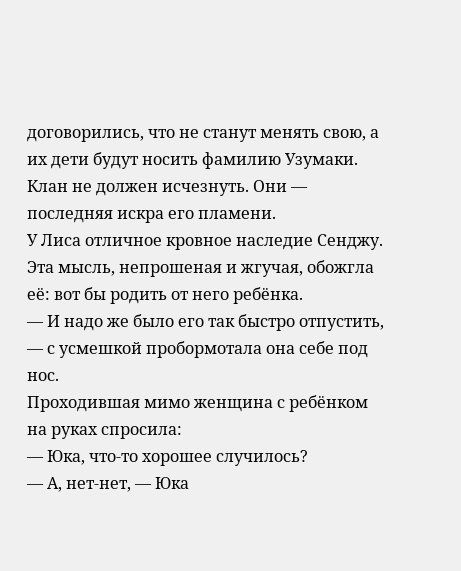договорились, что не станут менять свою, а их дети будут носить фамилию Узумаки. Клан не должен исчезнуть. Они — последняя искра его пламени.
У Лиса отличное кровное наследие Сенджу. Эта мысль, непрошеная и жгучая, обожгла её: вот бы родить от него ребёнка.
— И надо же было его так быстро отпустить, — с усмешкой пробормотала она себе под нос.
Проходившая мимо женщина с ребёнком на руках спросила:
— Юка, что-то хорошее случилось?
— А, нет-нет, — Юка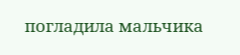погладила мальчика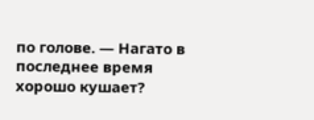по голове. — Нагато в последнее время хорошо кушает?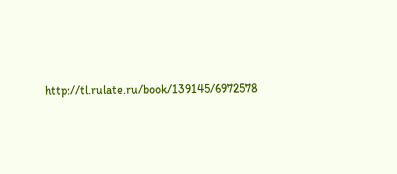http://tl.rulate.ru/book/139145/6972578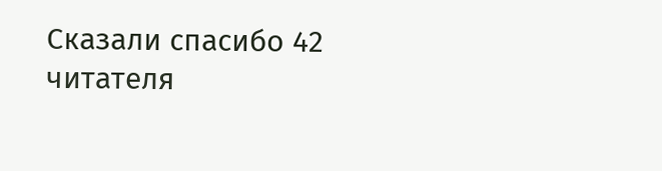Сказали спасибо 42 читателя